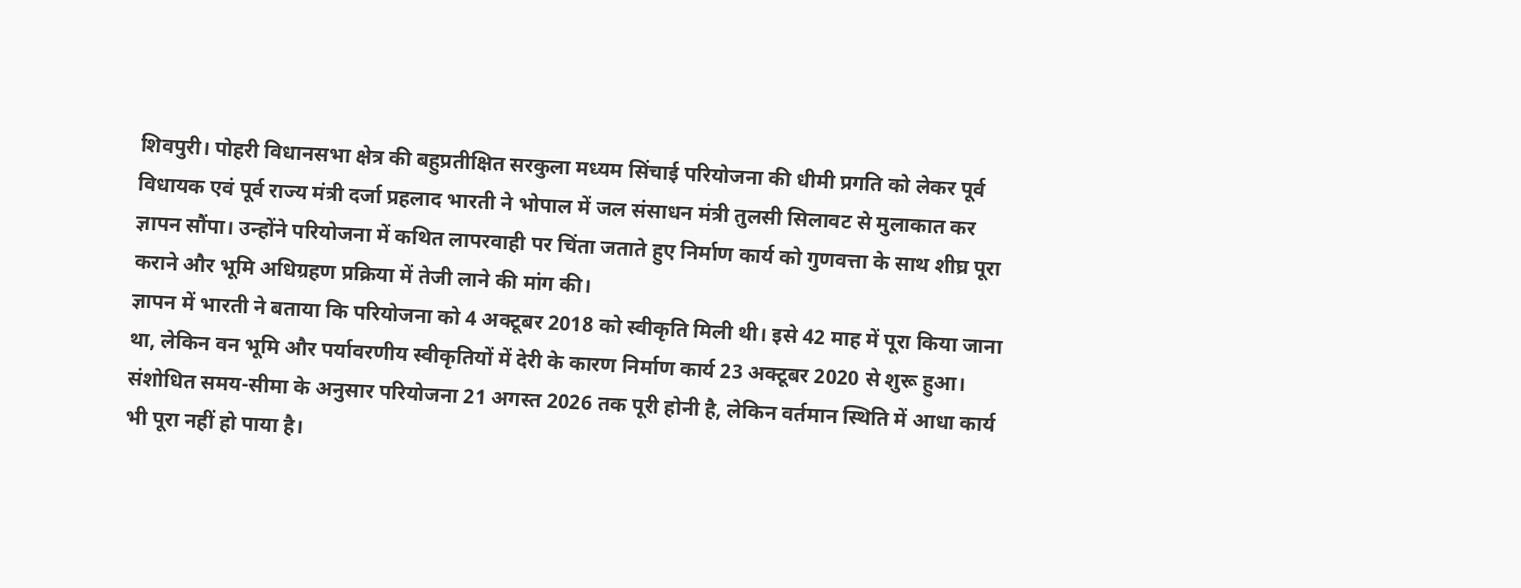शिवपुरी। पोहरी विधानसभा क्षेत्र की बहुप्रतीक्षित सरकुला मध्यम सिंचाई परियोजना की धीमी प्रगति को लेकर पूर्व विधायक एवं पूर्व राज्य मंत्री दर्जा प्रहलाद भारती ने भोपाल में जल संसाधन मंत्री तुलसी सिलावट से मुलाकात कर ज्ञापन सौंपा। उन्होंने परियोजना में कथित लापरवाही पर चिंता जताते हुए निर्माण कार्य को गुणवत्ता के साथ शीघ्र पूरा कराने और भूमि अधिग्रहण प्रक्रिया में तेजी लाने की मांग की।
ज्ञापन में भारती ने बताया कि परियोजना को 4 अक्टूबर 2018 को स्वीकृति मिली थी। इसे 42 माह में पूरा किया जाना था, लेकिन वन भूमि और पर्यावरणीय स्वीकृतियों में देरी के कारण निर्माण कार्य 23 अक्टूबर 2020 से शुरू हुआ। संशोधित समय-सीमा के अनुसार परियोजना 21 अगस्त 2026 तक पूरी होनी है, लेकिन वर्तमान स्थिति में आधा कार्य भी पूरा नहीं हो पाया है।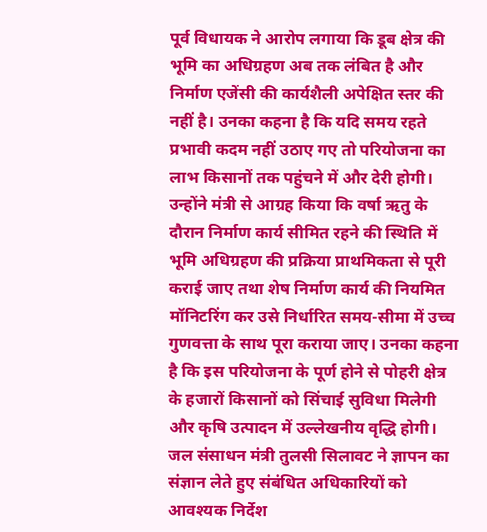पूर्व विधायक ने आरोप लगाया कि डूब क्षेत्र की भूमि का अधिग्रहण अब तक लंबित है और निर्माण एजेंसी की कार्यशैली अपेक्षित स्तर की नहीं है। उनका कहना है कि यदि समय रहते प्रभावी कदम नहीं उठाए गए तो परियोजना का लाभ किसानों तक पहुंचने में और देरी होगी। उन्होंने मंत्री से आग्रह किया कि वर्षा ऋतु के दौरान निर्माण कार्य सीमित रहने की स्थिति में भूमि अधिग्रहण की प्रक्रिया प्राथमिकता से पूरी कराई जाए तथा शेष निर्माण कार्य की नियमित मॉनिटरिंग कर उसे निर्धारित समय-सीमा में उच्च गुणवत्ता के साथ पूरा कराया जाए। उनका कहना है कि इस परियोजना के पूर्ण होने से पोहरी क्षेत्र के हजारों किसानों को सिंचाई सुविधा मिलेगी और कृषि उत्पादन में उल्लेखनीय वृद्धि होगी। जल संसाधन मंत्री तुलसी सिलावट ने ज्ञापन का संज्ञान लेते हुए संबंधित अधिकारियों को आवश्यक निर्देश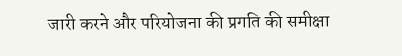जारी करने और परियोजना की प्रगति की समीक्षा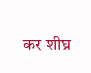कर शीघ्र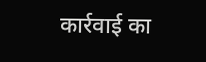कार्रवाई का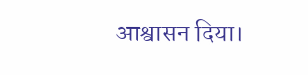आश्वासन दिया।